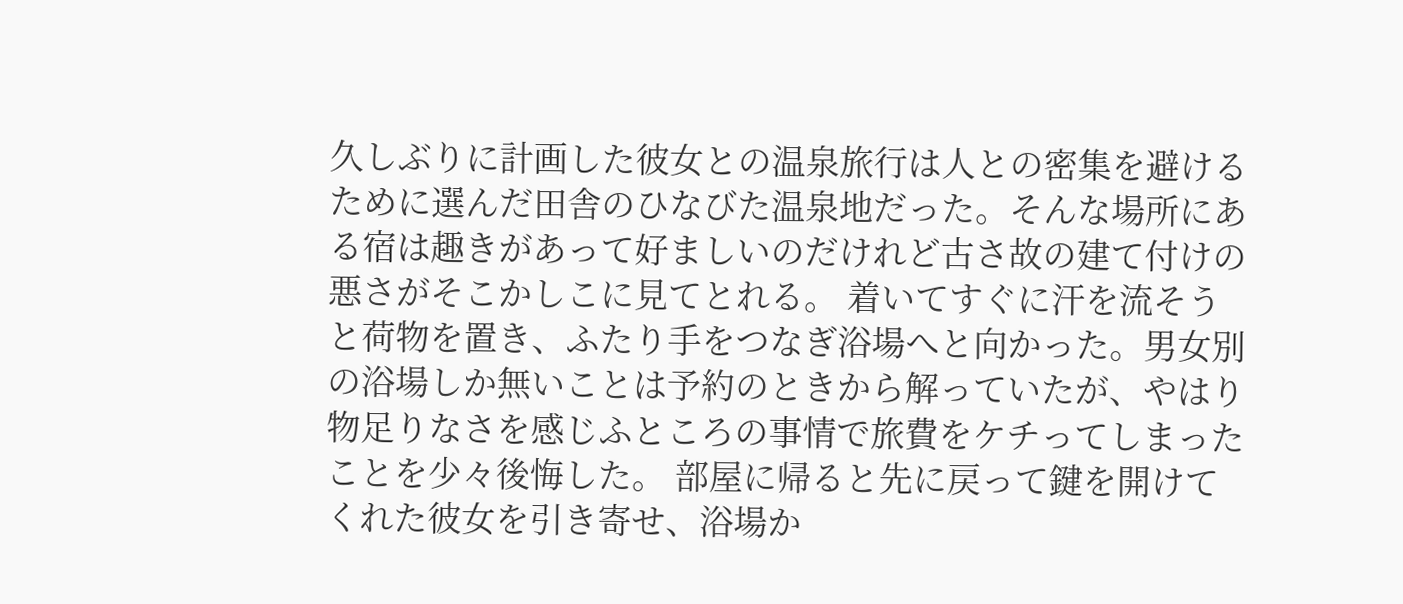久しぶりに計画した彼女との温泉旅行は人との密集を避けるために選んだ田舎のひなびた温泉地だった。そんな場所にある宿は趣きがあって好ましいのだけれど古さ故の建て付けの悪さがそこかしこに見てとれる。 着いてすぐに汗を流そうと荷物を置き、ふたり手をつなぎ浴場へと向かった。男女別の浴場しか無いことは予約のときから解っていたが、やはり物足りなさを感じふところの事情で旅費をケチってしまったことを少々後悔した。 部屋に帰ると先に戻って鍵を開けてくれた彼女を引き寄せ、浴場か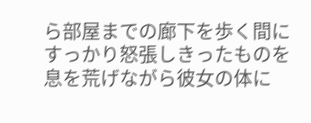ら部屋までの廊下を歩く間にすっかり怒張しきったものを息を荒げながら彼女の体に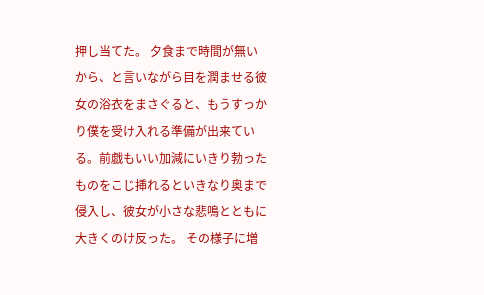押し当てた。 夕食まで時間が無いから、と言いながら目を潤ませる彼女の浴衣をまさぐると、もうすっかり僕を受け入れる準備が出来ている。前戯もいい加減にいきり勃ったものをこじ挿れるといきなり奥まで侵入し、彼女が小さな悲鳴とともに大きくのけ反った。 その様子に増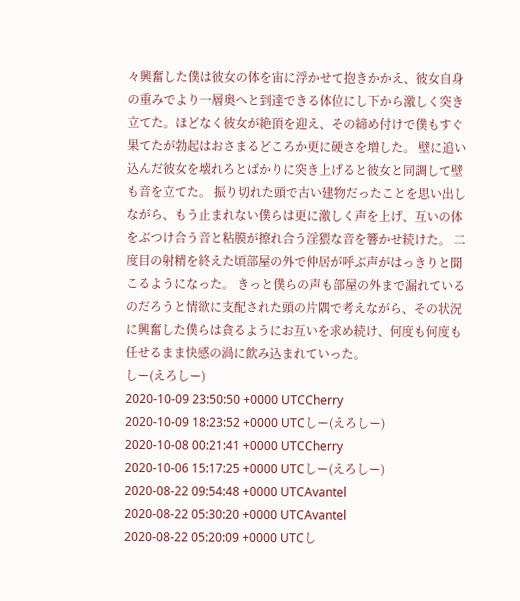々興奮した僕は彼女の体を宙に浮かせて抱きかかえ、彼女自身の重みでより一層奥へと到達できる体位にし下から激しく突き立てた。ほどなく彼女が絶頂を迎え、その締め付けで僕もすぐ果てたが勃起はおさまるどころか更に硬さを増した。 壁に追い込んだ彼女を壊れろとばかりに突き上げると彼女と同調して壁も音を立てた。 振り切れた頭で古い建物だったことを思い出しながら、もう止まれない僕らは更に激しく声を上げ、互いの体をぶつけ合う音と粘膜が擦れ合う淫猥な音を響かせ続けた。 二度目の射精を終えた頃部屋の外で仲居が呼ぶ声がはっきりと聞こるようになった。 きっと僕らの声も部屋の外まで漏れているのだろうと情欲に支配された頭の片隅で考えながら、その状況に興奮した僕らは貪るようにお互いを求め続け、何度も何度も任せるまま快感の渦に飲み込まれていった。
しー(えろしー)
2020-10-09 23:50:50 +0000 UTCCherry
2020-10-09 18:23:52 +0000 UTCしー(えろしー)
2020-10-08 00:21:41 +0000 UTCCherry
2020-10-06 15:17:25 +0000 UTCしー(えろしー)
2020-08-22 09:54:48 +0000 UTCAvantel
2020-08-22 05:30:20 +0000 UTCAvantel
2020-08-22 05:20:09 +0000 UTCし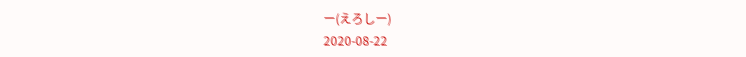ー(えろしー)
2020-08-22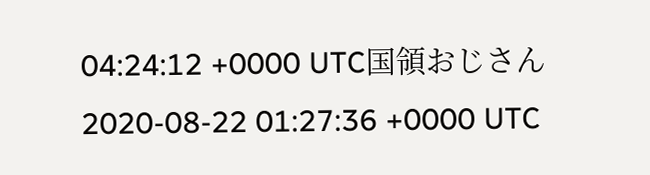04:24:12 +0000 UTC国領おじさん
2020-08-22 01:27:36 +0000 UTC